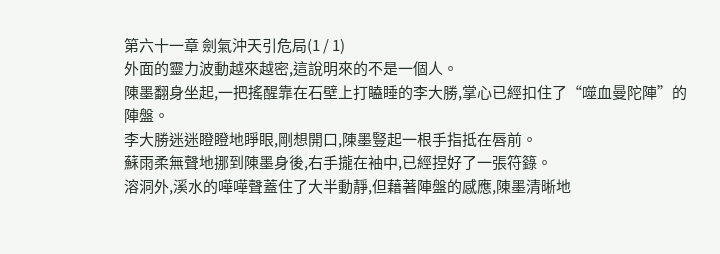第六十一章 劍氣沖天引危局(1 / 1)
外面的靈力波動越來越密,這說明來的不是一個人。
陳墨翻身坐起,一把搖醒靠在石壁上打瞌睡的李大勝,掌心已經扣住了“噬血曼陀陣”的陣盤。
李大勝迷迷瞪瞪地睜眼,剛想開口,陳墨豎起一根手指抵在唇前。
蘇雨柔無聲地挪到陳墨身後,右手攏在袖中,已經捏好了一張符籙。
溶洞外,溪水的嘩嘩聲蓋住了大半動靜,但藉著陣盤的感應,陳墨清晰地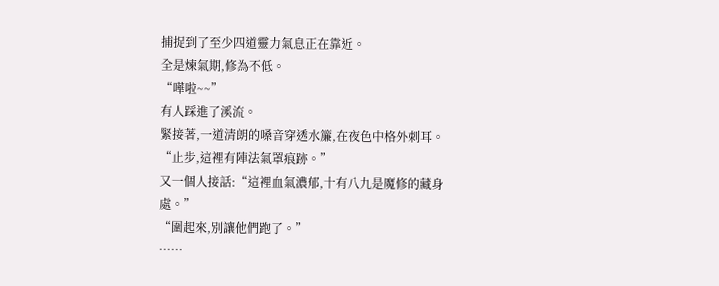捕捉到了至少四道靈力氣息正在靠近。
全是煉氣期,修為不低。
“嘩啦~~”
有人踩進了溪流。
緊接著,一道清朗的嗓音穿透水簾,在夜色中格外刺耳。
“止步,這裡有陣法氣罩痕跡。”
又一個人接話:“這裡血氣濃郁,十有八九是魔修的藏身處。”
“圍起來,別讓他們跑了。”
……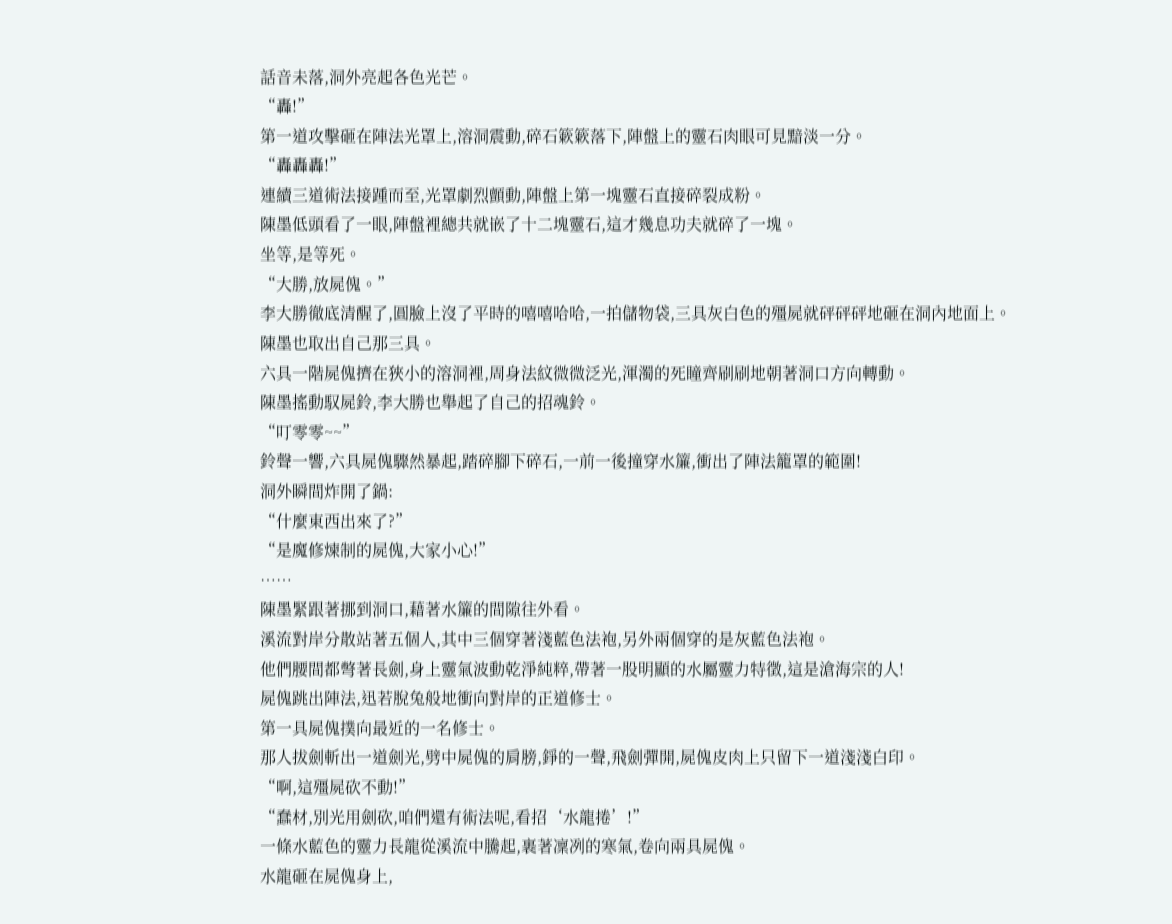話音未落,洞外亮起各色光芒。
“轟!”
第一道攻擊砸在陣法光罩上,溶洞震動,碎石簌簌落下,陣盤上的靈石肉眼可見黯淡一分。
“轟轟轟!”
連續三道術法接踵而至,光罩劇烈顫動,陣盤上第一塊靈石直接碎裂成粉。
陳墨低頭看了一眼,陣盤裡總共就嵌了十二塊靈石,這才幾息功夫就碎了一塊。
坐等,是等死。
“大勝,放屍傀。”
李大勝徹底清醒了,圓臉上沒了平時的嘻嘻哈哈,一拍儲物袋,三具灰白色的殭屍就砰砰砰地砸在洞內地面上。
陳墨也取出自己那三具。
六具一階屍傀擠在狹小的溶洞裡,周身法紋微微泛光,渾濁的死瞳齊刷刷地朝著洞口方向轉動。
陳墨搖動馭屍鈴,李大勝也舉起了自己的招魂鈴。
“叮零零~~”
鈴聲一響,六具屍傀驟然暴起,踏碎腳下碎石,一前一後撞穿水簾,衝出了陣法籠罩的範圍!
洞外瞬間炸開了鍋:
“什麼東西出來了?”
“是魔修煉制的屍傀,大家小心!”
……
陳墨緊跟著挪到洞口,藉著水簾的間隙往外看。
溪流對岸分散站著五個人,其中三個穿著淺藍色法袍,另外兩個穿的是灰藍色法袍。
他們腰間都彆著長劍,身上靈氣波動乾淨純粹,帶著一股明顯的水屬靈力特徵,這是滄海宗的人!
屍傀跳出陣法,迅若脫兔般地衝向對岸的正道修士。
第一具屍傀撲向最近的一名修士。
那人拔劍斬出一道劍光,劈中屍傀的肩膀,錚的一聲,飛劍彈開,屍傀皮肉上只留下一道淺淺白印。
“啊,這殭屍砍不動!”
“蠢材,別光用劍砍,咱們還有術法呢,看招‘水龍捲’!”
一條水藍色的靈力長龍從溪流中騰起,裹著凜冽的寒氣,卷向兩具屍傀。
水龍砸在屍傀身上,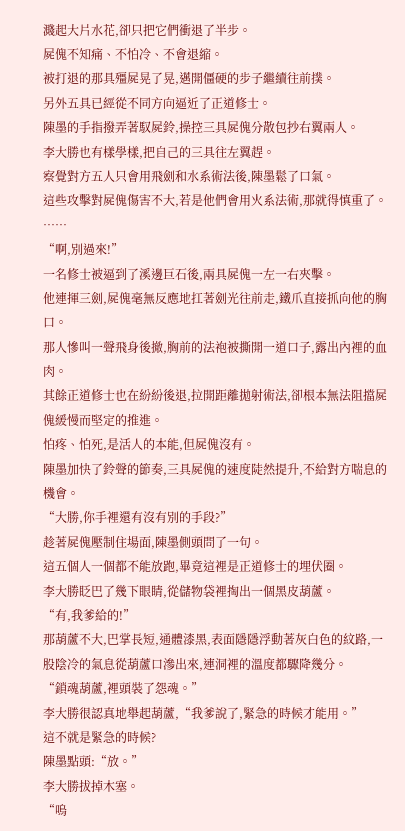濺起大片水花,卻只把它們衝退了半步。
屍傀不知痛、不怕冷、不會退縮。
被打退的那具殭屍晃了晃,邁開僵硬的步子繼續往前撲。
另外五具已經從不同方向逼近了正道修士。
陳墨的手指撥弄著馭屍鈴,操控三具屍傀分散包抄右翼兩人。
李大勝也有樣學樣,把自己的三具往左翼趕。
察覺對方五人只會用飛劍和水系術法後,陳墨鬆了口氣。
這些攻擊對屍傀傷害不大,若是他們會用火系法術,那就得慎重了。
……
“啊,別過來!”
一名修士被逼到了溪邊巨石後,兩具屍傀一左一右夾擊。
他連揮三劍,屍傀毫無反應地扛著劍光往前走,鐵爪直接抓向他的胸口。
那人慘叫一聲飛身後撤,胸前的法袍被撕開一道口子,露出內裡的血肉。
其餘正道修士也在紛紛後退,拉開距離拋射術法,卻根本無法阻擋屍傀緩慢而堅定的推進。
怕疼、怕死,是活人的本能,但屍傀沒有。
陳墨加快了鈴聲的節奏,三具屍傀的速度陡然提升,不給對方喘息的機會。
“大勝,你手裡還有沒有別的手段?”
趁著屍傀壓制住場面,陳墨側頭問了一句。
這五個人一個都不能放跑,畢竟這裡是正道修士的埋伏圈。
李大勝眨巴了幾下眼睛,從儲物袋裡掏出一個黑皮葫蘆。
“有,我爹給的!”
那葫蘆不大,巴掌長短,通體漆黑,表面隱隱浮動著灰白色的紋路,一股陰冷的氣息從葫蘆口滲出來,連洞裡的溫度都驟降幾分。
“鎖魂葫蘆,裡頭裝了怨魂。”
李大勝很認真地舉起葫蘆,“我爹說了,緊急的時候才能用。”
這不就是緊急的時候?
陳墨點頭:“放。”
李大勝拔掉木塞。
“嗚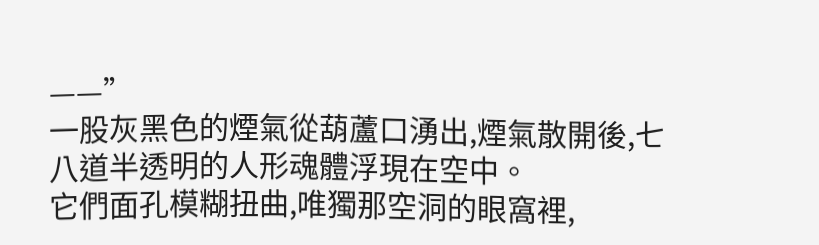——”
一股灰黑色的煙氣從葫蘆口湧出,煙氣散開後,七八道半透明的人形魂體浮現在空中。
它們面孔模糊扭曲,唯獨那空洞的眼窩裡,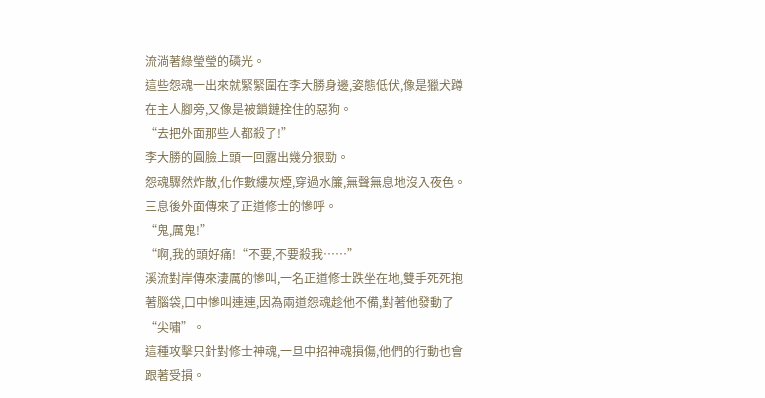流淌著綠瑩瑩的磷光。
這些怨魂一出來就緊緊圍在李大勝身邊,姿態低伏,像是獵犬蹲在主人腳旁,又像是被鎖鏈拴住的惡狗。
“去把外面那些人都殺了!”
李大勝的圓臉上頭一回露出幾分狠勁。
怨魂驟然炸散,化作數縷灰煙,穿過水簾,無聲無息地沒入夜色。
三息後外面傳來了正道修士的慘呼。
“鬼,厲鬼!”
“啊,我的頭好痛!“不要,不要殺我……”
溪流對岸傳來淒厲的慘叫,一名正道修士跌坐在地,雙手死死抱著腦袋,口中慘叫連連,因為兩道怨魂趁他不備,對著他發動了“尖嘯”。
這種攻擊只針對修士神魂,一旦中招神魂損傷,他們的行動也會跟著受損。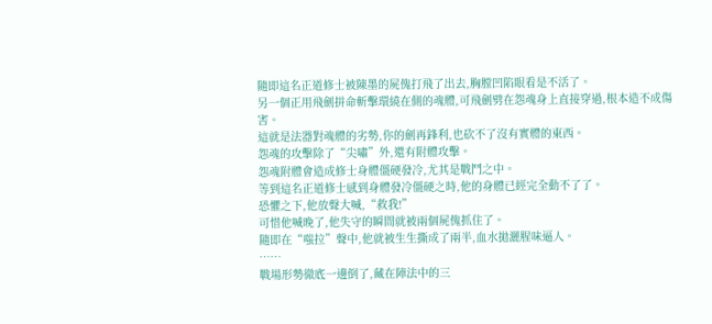隨即這名正道修士被陳墨的屍傀打飛了出去,胸膛凹陷眼看是不活了。
另一個正用飛劍拼命斬擊環繞在側的魂體,可飛劍劈在怨魂身上直接穿過,根本造不成傷害。
這就是法器對魂體的劣勢,你的劍再鋒利,也砍不了沒有實體的東西。
怨魂的攻擊除了“尖嘯”外,還有附體攻擊。
怨魂附體會造成修士身體僵硬發冷,尤其是戰鬥之中。
等到這名正道修士感到身體發冷僵硬之時,他的身體已經完全動不了了。
恐懼之下,他放聲大喊,“救我!”
可惜他喊晚了,他失守的瞬間就被兩個屍傀抓住了。
隨即在“嗤拉”聲中,他就被生生撕成了兩半,血水拋灑腥味逼人。
……
戰場形勢徹底一邊倒了,藏在陣法中的三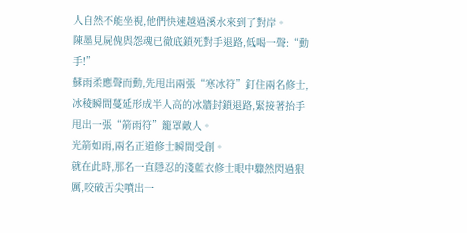人自然不能坐視,他們快速越過溪水來到了對岸。
陳墨見屍傀與怨魂已徹底鎖死對手退路,低喝一聲:“動手!”
蘇雨柔應聲而動,先甩出兩張“寒冰符”釘住兩名修士,冰稜瞬間蔓延形成半人高的冰牆封鎖退路,緊接著抬手甩出一張“箭雨符”籠罩敵人。
光箭如雨,兩名正道修士瞬間受創。
就在此時,那名一直隱忍的淺藍衣修士眼中驟然閃過狠厲,咬破舌尖噴出一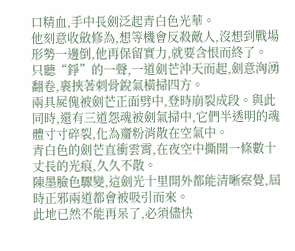口精血,手中長劍泛起青白色光華。
他刻意收斂修為,想等機會反殺敵人,沒想到戰場形勢一邊倒,他再保留實力,就要含恨而終了。
只聽“錚”的一聲,一道劍芒沖天而起,劍意洶湧翻卷,裹挾著刺骨銳氣橫掃四方。
兩具屍傀被劍芒正面劈中,登時崩裂成段。與此同時,還有三道怨魂被劍氣掃中,它們半透明的魂體寸寸碎裂,化為齏粉消散在空氣中。
青白色的劍芒直衝雲霄,在夜空中撕開一條數十丈長的光痕,久久不散。
陳墨臉色驟變,這劍光十里開外都能清晰察覺,屆時正邪兩道都會被吸引而來。
此地已然不能再呆了,必須儘快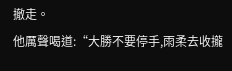撤走。
他厲聲喝道:“大勝不要停手,雨柔去收攏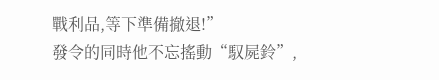戰利品,等下準備撤退!”
發令的同時他不忘搖動“馭屍鈴”,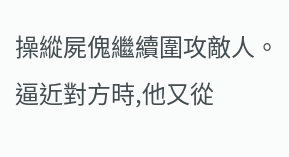操縱屍傀繼續圍攻敵人。
逼近對方時,他又從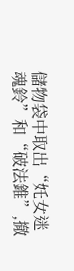儲物袋中取出“奼女迷魂鈴”和“破法錐”,撤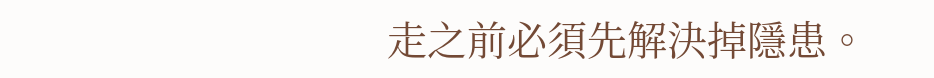走之前必須先解決掉隱患。